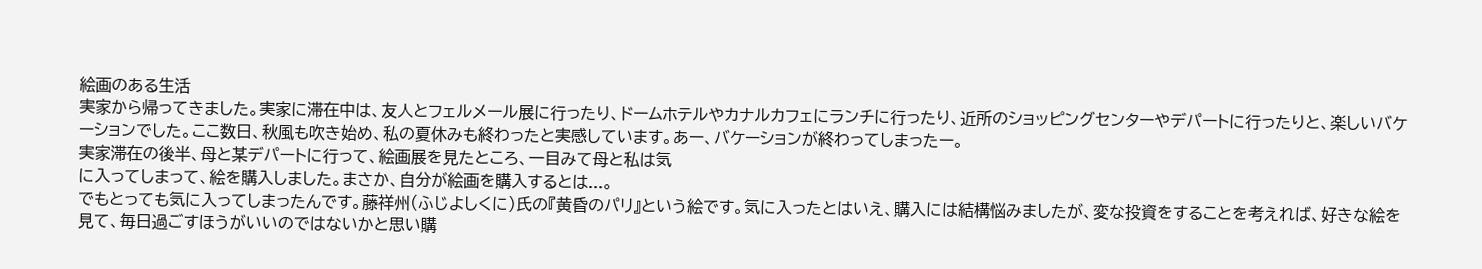絵画のある生活
実家から帰ってきました。実家に滞在中は、友人とフェルメール展に行ったり、ドームホテルやカナルカフェにランチに行ったり、近所のショッピングセンターやデパートに行ったりと、楽しいバケーションでした。ここ数日、秋風も吹き始め、私の夏休みも終わったと実感しています。あー、バケーションが終わってしまったー。
実家滞在の後半、母と某デパートに行って、絵画展を見たところ、一目みて母と私は気
に入ってしまって、絵を購入しました。まさか、自分が絵画を購入するとは...。
でもとっても気に入ってしまったんです。藤祥州(ふじよしくに)氏の『黄昏のパリ』という絵です。気に入ったとはいえ、購入には結構悩みましたが、変な投資をすることを考えれば、好きな絵を見て、毎日過ごすほうがいいのではないかと思い購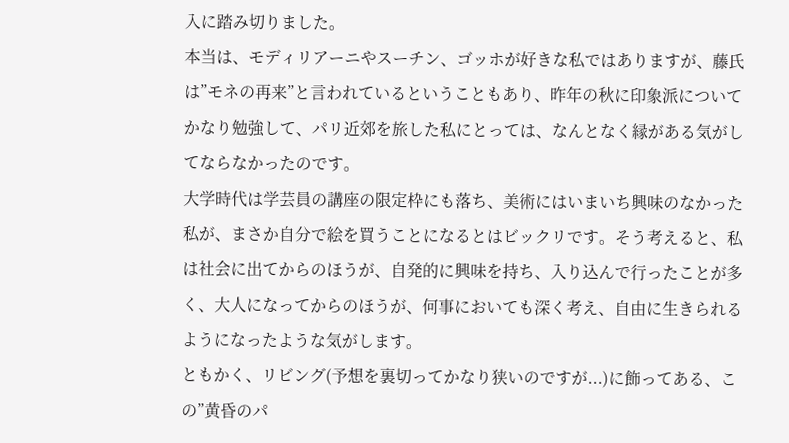入に踏み切りました。
本当は、モディリアーニやスーチン、ゴッホが好きな私ではありますが、藤氏は”モネの再来”と言われているということもあり、昨年の秋に印象派についてかなり勉強して、パリ近郊を旅した私にとっては、なんとなく縁がある気がしてならなかったのです。
大学時代は学芸員の講座の限定枠にも落ち、美術にはいまいち興味のなかった私が、まさか自分で絵を買うことになるとはビックリです。そう考えると、私は社会に出てからのほうが、自発的に興味を持ち、入り込んで行ったことが多く、大人になってからのほうが、何事においても深く考え、自由に生きられるようになったような気がします。
ともかく、リビング(予想を裏切ってかなり狭いのですが...)に飾ってある、この”黄昏のパ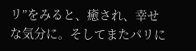リ”をみると、癒され、幸せな気分に。そしてまたパリに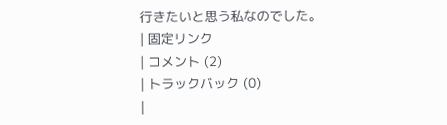行きたいと思う私なのでした。
| 固定リンク
| コメント (2)
| トラックバック (0)
|